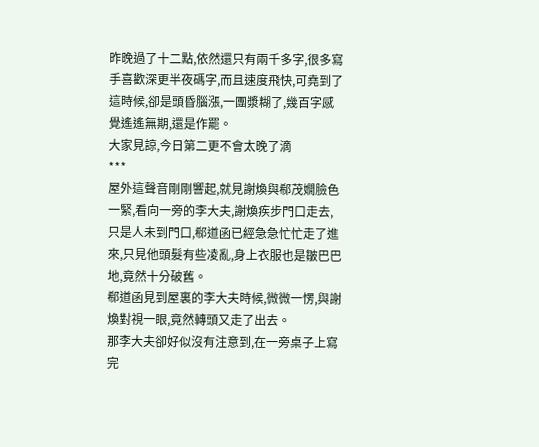昨晚過了十二點,依然還只有兩千多字,很多寫手喜歡深更半夜碼字,而且速度飛快,可堯到了這時候,卻是頭昏腦漲,一團漿糊了,幾百字感覺遙遙無期,還是作罷。
大家見諒,今日第二更不會太晚了滴
***
屋外這聲音剛剛響起,就見謝煥與郗茂嫺臉色一緊,看向一旁的李大夫,謝煥疾步門口走去,只是人未到門口,郗道函已經急急忙忙走了進來,只見他頭髮有些凌亂,身上衣服也是皺巴巴地,竟然十分破舊。
郗道函見到屋裏的李大夫時候,微微一愣,與謝煥對視一眼,竟然轉頭又走了出去。
那李大夫卻好似沒有注意到,在一旁桌子上寫完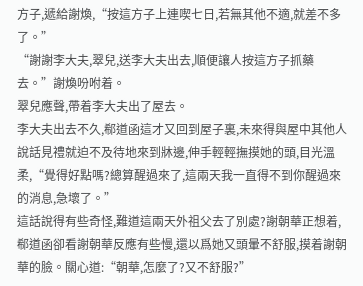方子,遞給謝煥,“按這方子上連喫七日,若無其他不適,就差不多了。”
“謝謝李大夫,翠兒,送李大夫出去,順便讓人按這方子抓藥去。”謝煥吩咐着。
翠兒應聲,帶着李大夫出了屋去。
李大夫出去不久,郗道函這才又回到屋子裏,未來得與屋中其他人說話見禮就迫不及待地來到牀邊,伸手輕輕撫摸她的頭,目光溫柔,“覺得好點嗎?總算醒過來了,這兩天我一直得不到你醒過來的消息,急壞了。”
這話說得有些奇怪,難道這兩天外祖父去了別處?謝朝華正想着,郗道函卻看謝朝華反應有些慢,還以爲她又頭暈不舒服,摸着謝朝華的臉。關心道:“朝華,怎麼了?又不舒服?”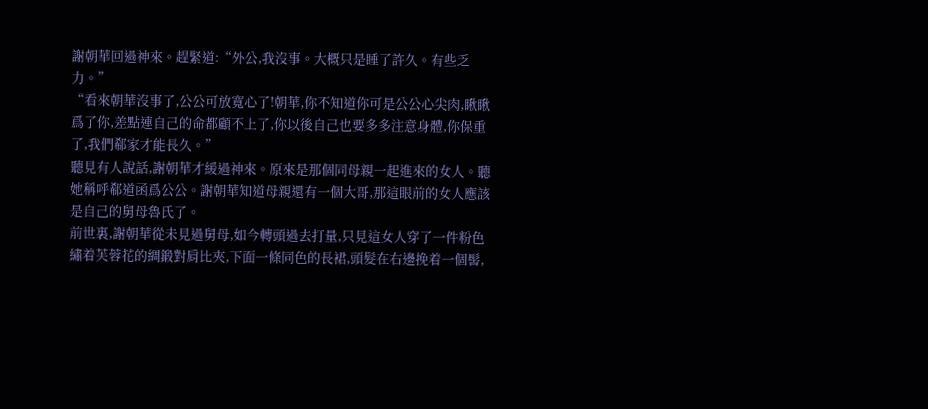謝朝華回過神來。趕緊道:“外公,我沒事。大概只是睡了許久。有些乏力。”
“看來朝華沒事了,公公可放寬心了!朝華,你不知道你可是公公心尖肉,瞅瞅爲了你,差點連自己的命都顧不上了,你以後自己也要多多注意身體,你保重了,我們郗家才能長久。”
聽見有人說話,謝朝華才緩過神來。原來是那個同母親一起進來的女人。聽她稱呼郗道函爲公公。謝朝華知道母親還有一個大哥,那這眼前的女人應該是自己的舅母魯氏了。
前世裏,謝朝華從未見過舅母,如今轉頭過去打量,只見這女人穿了一件粉色繡着芙蓉花的綢鍛對肩比夾,下面一條同色的長裙,頭髮在右邊挽着一個髻,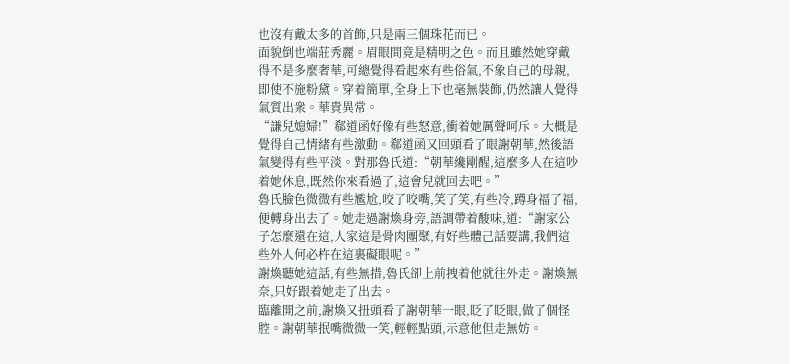也沒有戴太多的首飾,只是兩三個珠花而已。
面貌倒也端莊秀麗。眉眼間竟是精明之色。而且雖然她穿戴得不是多麼奢華,可總覺得看起來有些俗氣,不象自己的母親,即使不施粉黛。穿着簡單,全身上下也毫無裝飾,仍然讓人覺得氣質出衆。華貴異常。
“謙兒媳婦!”郗道函好像有些怒意,衝着她厲聲呵斥。大概是覺得自己情緒有些激動。郗道函又回頭看了眼謝朝華,然後語氣變得有些平淡。對那魯氏道:“朝華纔剛醒,這麼多人在這吵着她休息,既然你來看過了,這會兒就回去吧。”
魯氏臉色微微有些尷尬,咬了咬嘴,笑了笑,有些冷,蹲身福了福,便轉身出去了。她走過謝煥身旁,語調帶着酸味,道:“謝家公子怎麼還在這,人家這是骨肉團聚,有好些體己話要講,我們這些外人何必杵在這裏礙眼呢。”
謝煥聽她這話,有些無措,魯氏卻上前拽着他就往外走。謝煥無奈,只好跟着她走了出去。
臨離開之前,謝煥又扭頭看了謝朝華一眼,眨了眨眼,做了個怪腔。謝朝華抿嘴微微一笑,輕輕點頭,示意他但走無妨。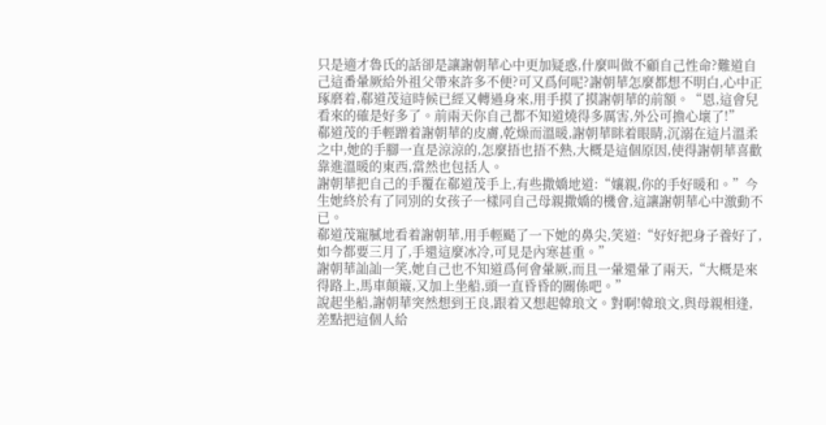只是適才魯氏的話卻是讓謝朝華心中更加疑惑,什麼叫做不顧自己性命?難道自己這番暈厥給外祖父帶來許多不便?可又爲何呢?謝朝華怎麼都想不明白,心中正琢磨着,郗道茂這時候已經又轉過身來,用手摸了摸謝朝華的前額。“恩,這會兒看來的確是好多了。前兩天你自己都不知道燒得多厲害,外公可擔心壞了!”
郗道茂的手輕蹭着謝朝華的皮膚,乾燥而溫暖,謝朝華眯着眼睛,沉溺在這片溫柔之中,她的手腳一直是涼涼的,怎麼捂也捂不熱,大概是這個原因,使得謝朝華喜歡靠進溫暖的東西,當然也包括人。
謝朝華把自己的手覆在郗道茂手上,有些撒嬌地道:“孃親,你的手好暖和。”今生她終於有了同別的女孩子一樣同自己母親撒嬌的機會,這讓謝朝華心中激動不已。
郗道茂寵膩地看着謝朝華,用手輕颳了一下她的鼻尖,笑道:“好好把身子養好了,如今都要三月了,手還這麼冰冷,可見是內寒甚重。”
謝朝華訕訕一笑,她自己也不知道爲何會暈厥,而且一暈還暈了兩天,“大概是來得路上,馬車顛簸,又加上坐船,頭一直昏昏的關係吧。”
說起坐船,謝朝華突然想到王良,跟着又想起韓琅文。對啊!韓琅文,與母親相逢,差點把這個人給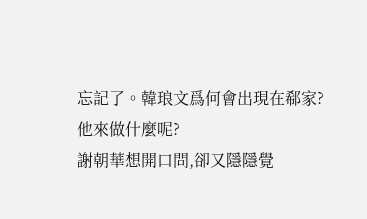忘記了。韓琅文爲何會出現在郗家?他來做什麼呢?
謝朝華想開口問,卻又隱隱覺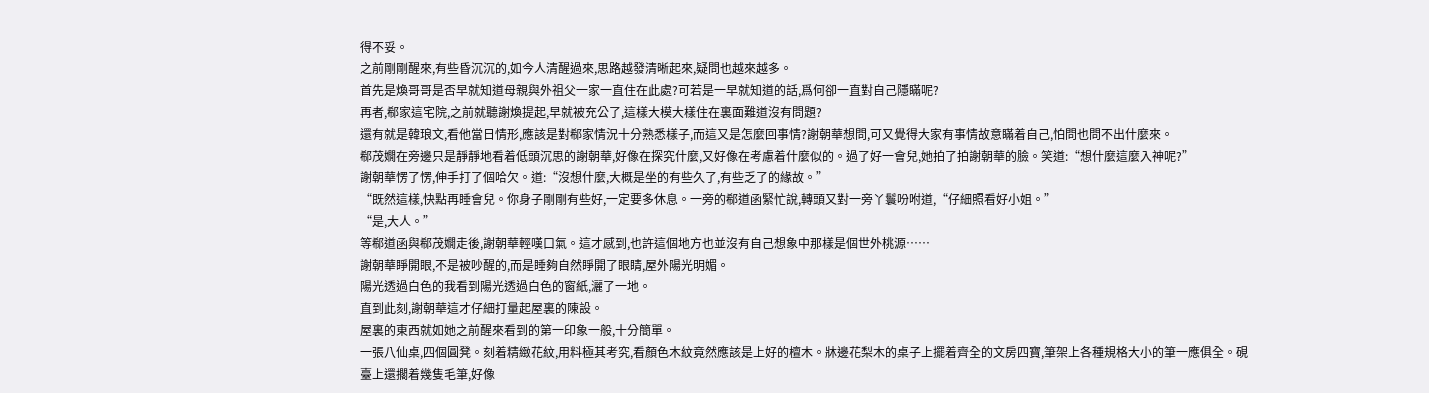得不妥。
之前剛剛醒來,有些昏沉沉的,如今人清醒過來,思路越發清晰起來,疑問也越來越多。
首先是煥哥哥是否早就知道母親與外祖父一家一直住在此處?可若是一早就知道的話,爲何卻一直對自己隱瞞呢?
再者,郗家這宅院,之前就聽謝煥提起,早就被充公了,這樣大模大樣住在裏面難道沒有問題?
還有就是韓琅文,看他當日情形,應該是對郗家情況十分熟悉樣子,而這又是怎麼回事情?謝朝華想問,可又覺得大家有事情故意瞞着自己,怕問也問不出什麼來。
郗茂嫺在旁邊只是靜靜地看着低頭沉思的謝朝華,好像在探究什麼,又好像在考慮着什麼似的。過了好一會兒,她拍了拍謝朝華的臉。笑道:“想什麼這麼入神呢?”
謝朝華愣了愣,伸手打了個哈欠。道:“沒想什麼,大概是坐的有些久了,有些乏了的緣故。”
“既然這樣,快點再睡會兒。你身子剛剛有些好,一定要多休息。一旁的郗道函緊忙說,轉頭又對一旁丫鬟吩咐道,“仔細照看好小姐。”
“是,大人。”
等郗道函與郗茂嫺走後,謝朝華輕嘆口氣。這才感到,也許這個地方也並沒有自己想象中那樣是個世外桃源……
謝朝華睜開眼,不是被吵醒的,而是睡夠自然睜開了眼睛,屋外陽光明媚。
陽光透過白色的我看到陽光透過白色的窗紙,灑了一地。
直到此刻,謝朝華這才仔細打量起屋裏的陳設。
屋裏的東西就如她之前醒來看到的第一印象一般,十分簡單。
一張八仙桌,四個圓凳。刻着精緻花紋,用料極其考究,看顏色木紋竟然應該是上好的檀木。牀邊花梨木的桌子上擺着齊全的文房四寶,筆架上各種規格大小的筆一應俱全。硯臺上還擱着幾隻毛筆,好像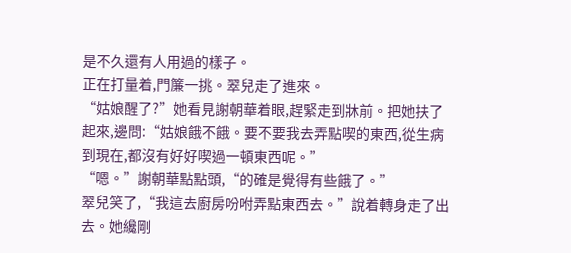是不久還有人用過的樣子。
正在打量着,門簾一挑。翠兒走了進來。
“姑娘醒了?”她看見謝朝華着眼,趕緊走到牀前。把她扶了起來,邊問:“姑娘餓不餓。要不要我去弄點喫的東西,從生病到現在,都沒有好好喫過一頓東西呢。”
“嗯。”謝朝華點點頭,“的確是覺得有些餓了。”
翠兒笑了,“我這去廚房吩咐弄點東西去。”說着轉身走了出去。她纔剛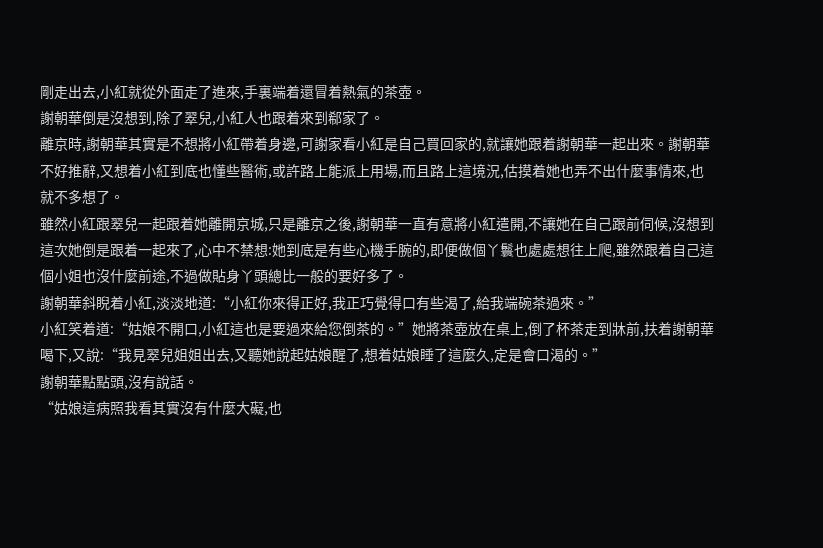剛走出去,小紅就從外面走了進來,手裏端着還冒着熱氣的茶壺。
謝朝華倒是沒想到,除了翠兒,小紅人也跟着來到郗家了。
離京時,謝朝華其實是不想將小紅帶着身邊,可謝家看小紅是自己買回家的,就讓她跟着謝朝華一起出來。謝朝華不好推辭,又想着小紅到底也懂些醫術,或許路上能派上用場,而且路上這境況,估摸着她也弄不出什麼事情來,也就不多想了。
雖然小紅跟翠兒一起跟着她離開京城,只是離京之後,謝朝華一直有意將小紅遣開,不讓她在自己跟前伺候,沒想到這次她倒是跟着一起來了,心中不禁想:她到底是有些心機手腕的,即便做個丫鬟也處處想往上爬,雖然跟着自己這個小姐也沒什麼前途,不過做貼身丫頭總比一般的要好多了。
謝朝華斜睨着小紅,淡淡地道:“小紅你來得正好,我正巧覺得口有些渴了,給我端碗茶過來。”
小紅笑着道:“姑娘不開口,小紅這也是要過來給您倒茶的。”她將茶壺放在桌上,倒了杯茶走到牀前,扶着謝朝華喝下,又說:“我見翠兒姐姐出去,又聽她說起姑娘醒了,想着姑娘睡了這麼久,定是會口渴的。”
謝朝華點點頭,沒有說話。
“姑娘這病照我看其實沒有什麼大礙,也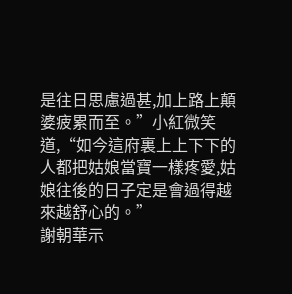是往日思慮過甚,加上路上顛婆疲累而至。”小紅微笑道,“如今這府裏上上下下的人都把姑娘當寶一樣疼愛,姑娘往後的日子定是會過得越來越舒心的。”
謝朝華示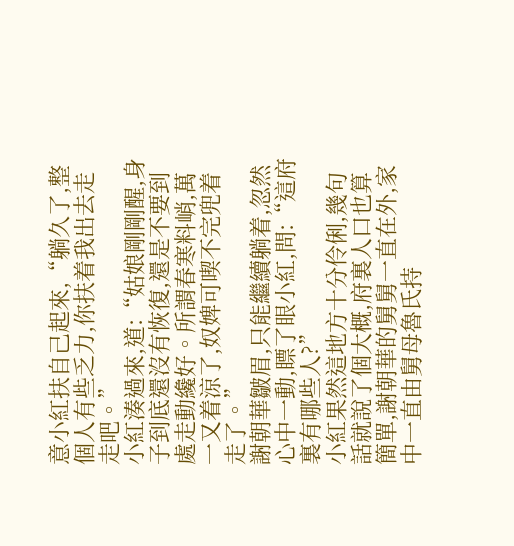意小紅扶自己起來,“躺久了,整個人有些乏力,你扶着我出去走走吧。”
小紅湊過來,道:“姑娘剛剛醒,身子到底還沒有恢復,還是不要到處走動纔好。所謂春寒料峭,萬一又着涼了,奴婢可喫不完兜着走了。”
謝朝華皺眉,只能繼續躺着,忽然心中一動,瞟了眼小紅,問:“這府裏有哪些人?”
小紅果然這地方十分伶俐,幾句話就說了個大概,府裏人口也算簡單,謝朝華的舅舅一直在外,家中一直由舅母魯氏持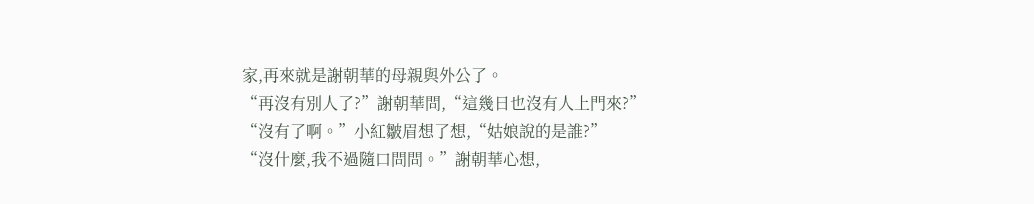家,再來就是謝朝華的母親與外公了。
“再沒有別人了?”謝朝華問,“這幾日也沒有人上門來?”
“沒有了啊。”小紅皺眉想了想,“姑娘說的是誰?”
“沒什麼,我不過隨口問問。”謝朝華心想,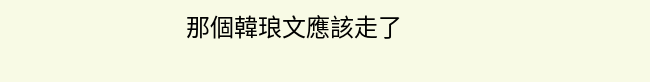那個韓琅文應該走了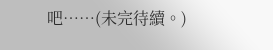吧……(未完待續。)